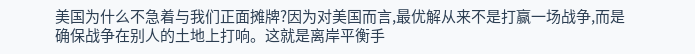美国为什么不急着与我们正面摊牌?因为对美国而言,最优解从来不是打赢一场战争,而是确保战争在别人的土地上打响。这就是离岸平衡手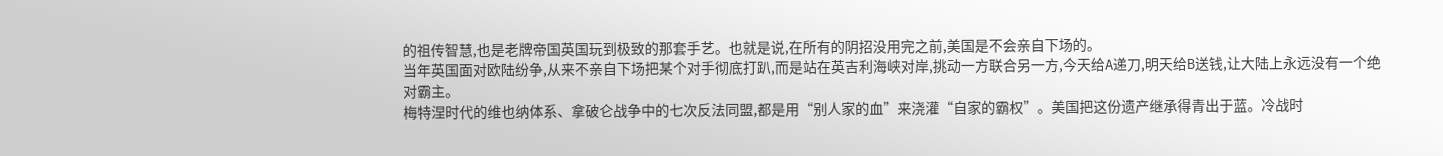的祖传智慧,也是老牌帝国英国玩到极致的那套手艺。也就是说,在所有的阴招没用完之前,美国是不会亲自下场的。
当年英国面对欧陆纷争,从来不亲自下场把某个对手彻底打趴,而是站在英吉利海峡对岸,挑动一方联合另一方,今天给A递刀,明天给B送钱,让大陆上永远没有一个绝对霸主。
梅特涅时代的维也纳体系、拿破仑战争中的七次反法同盟,都是用“别人家的血”来浇灌“自家的霸权”。美国把这份遗产继承得青出于蓝。冷战时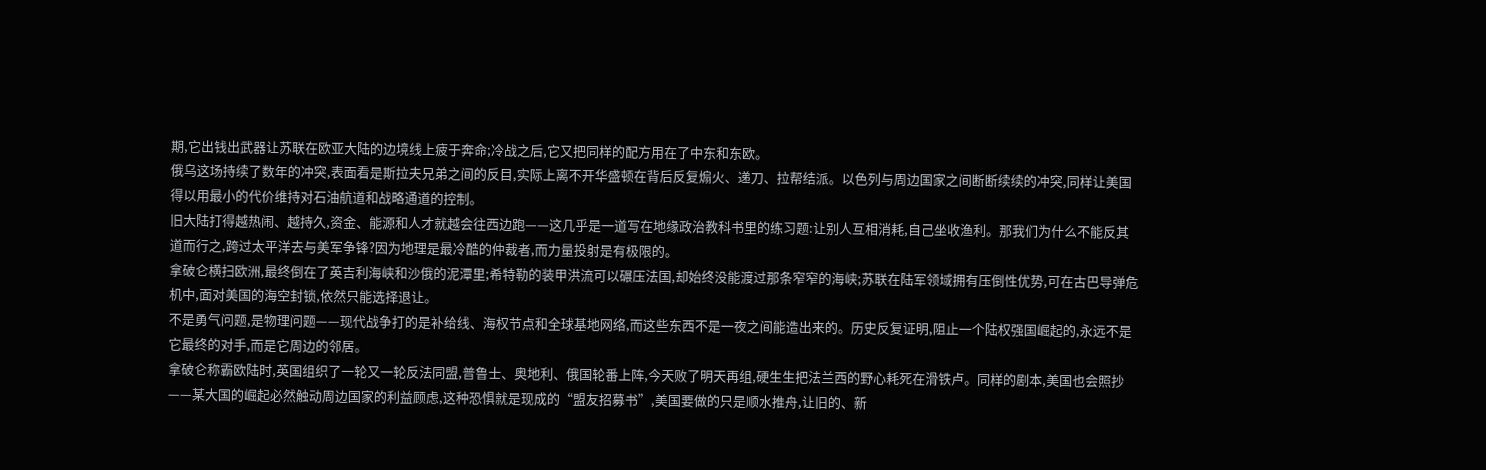期,它出钱出武器让苏联在欧亚大陆的边境线上疲于奔命;冷战之后,它又把同样的配方用在了中东和东欧。
俄乌这场持续了数年的冲突,表面看是斯拉夫兄弟之间的反目,实际上离不开华盛顿在背后反复煽火、递刀、拉帮结派。以色列与周边国家之间断断续续的冲突,同样让美国得以用最小的代价维持对石油航道和战略通道的控制。
旧大陆打得越热闹、越持久,资金、能源和人才就越会往西边跑——这几乎是一道写在地缘政治教科书里的练习题:让别人互相消耗,自己坐收渔利。那我们为什么不能反其道而行之,跨过太平洋去与美军争锋?因为地理是最冷酷的仲裁者,而力量投射是有极限的。
拿破仑横扫欧洲,最终倒在了英吉利海峡和沙俄的泥潭里;希特勒的装甲洪流可以碾压法国,却始终没能渡过那条窄窄的海峡;苏联在陆军领域拥有压倒性优势,可在古巴导弹危机中,面对美国的海空封锁,依然只能选择退让。
不是勇气问题,是物理问题——现代战争打的是补给线、海权节点和全球基地网络,而这些东西不是一夜之间能造出来的。历史反复证明,阻止一个陆权强国崛起的,永远不是它最终的对手,而是它周边的邻居。
拿破仑称霸欧陆时,英国组织了一轮又一轮反法同盟,普鲁士、奥地利、俄国轮番上阵,今天败了明天再组,硬生生把法兰西的野心耗死在滑铁卢。同样的剧本,美国也会照抄——某大国的崛起必然触动周边国家的利益顾虑,这种恐惧就是现成的“盟友招募书”,美国要做的只是顺水推舟,让旧的、新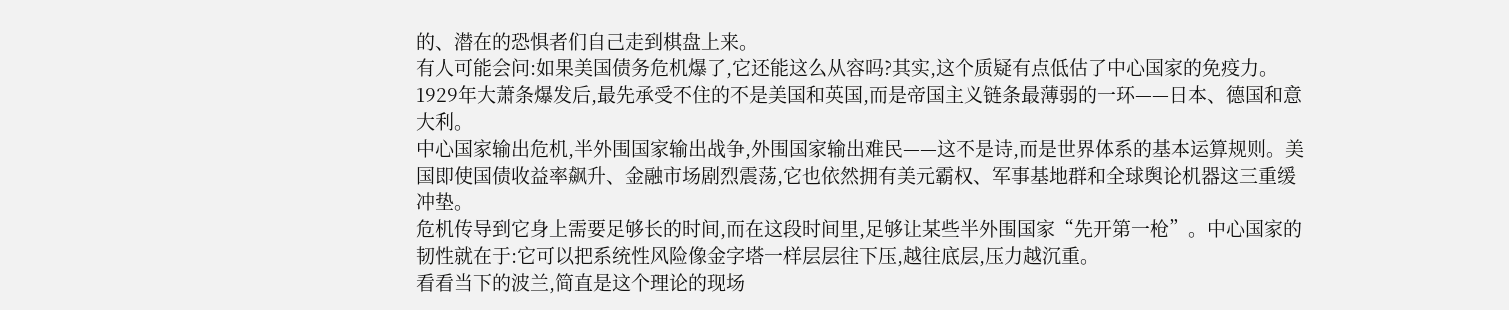的、潜在的恐惧者们自己走到棋盘上来。
有人可能会问:如果美国债务危机爆了,它还能这么从容吗?其实,这个质疑有点低估了中心国家的免疫力。1929年大萧条爆发后,最先承受不住的不是美国和英国,而是帝国主义链条最薄弱的一环——日本、德国和意大利。
中心国家输出危机,半外围国家输出战争,外围国家输出难民——这不是诗,而是世界体系的基本运算规则。美国即使国债收益率飙升、金融市场剧烈震荡,它也依然拥有美元霸权、军事基地群和全球舆论机器这三重缓冲垫。
危机传导到它身上需要足够长的时间,而在这段时间里,足够让某些半外围国家“先开第一枪”。中心国家的韧性就在于:它可以把系统性风险像金字塔一样层层往下压,越往底层,压力越沉重。
看看当下的波兰,简直是这个理论的现场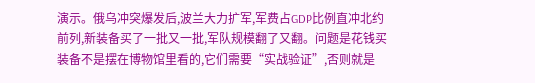演示。俄乌冲突爆发后,波兰大力扩军,军费占GDP比例直冲北约前列,新装备买了一批又一批,军队规模翻了又翻。问题是花钱买装备不是摆在博物馆里看的,它们需要“实战验证”,否则就是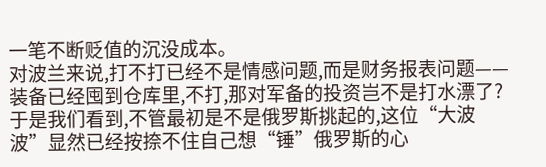一笔不断贬值的沉没成本。
对波兰来说,打不打已经不是情感问题,而是财务报表问题——装备已经囤到仓库里,不打,那对军备的投资岂不是打水漂了?于是我们看到,不管最初是不是俄罗斯挑起的,这位“大波波”显然已经按捺不住自己想“锤”俄罗斯的心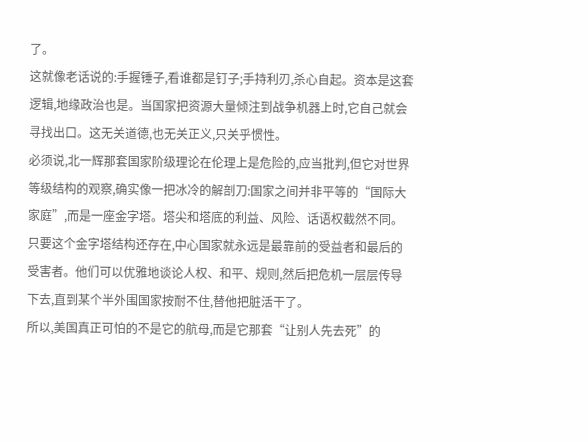了。
这就像老话说的:手握锤子,看谁都是钉子;手持利刃,杀心自起。资本是这套逻辑,地缘政治也是。当国家把资源大量倾注到战争机器上时,它自己就会寻找出口。这无关道德,也无关正义,只关乎惯性。
必须说,北一辉那套国家阶级理论在伦理上是危险的,应当批判,但它对世界等级结构的观察,确实像一把冰冷的解剖刀:国家之间并非平等的“国际大家庭”,而是一座金字塔。塔尖和塔底的利益、风险、话语权截然不同。
只要这个金字塔结构还存在,中心国家就永远是最靠前的受益者和最后的受害者。他们可以优雅地谈论人权、和平、规则,然后把危机一层层传导下去,直到某个半外围国家按耐不住,替他把脏活干了。
所以,美国真正可怕的不是它的航母,而是它那套“让别人先去死”的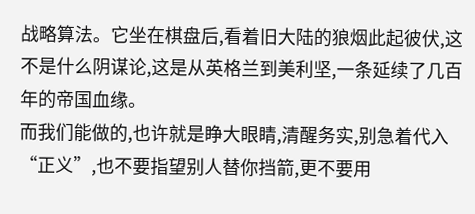战略算法。它坐在棋盘后,看着旧大陆的狼烟此起彼伏,这不是什么阴谋论,这是从英格兰到美利坚,一条延续了几百年的帝国血缘。
而我们能做的,也许就是睁大眼睛,清醒务实,别急着代入“正义”,也不要指望别人替你挡箭,更不要用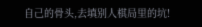自己的骨头,去填别人棋局里的坑!